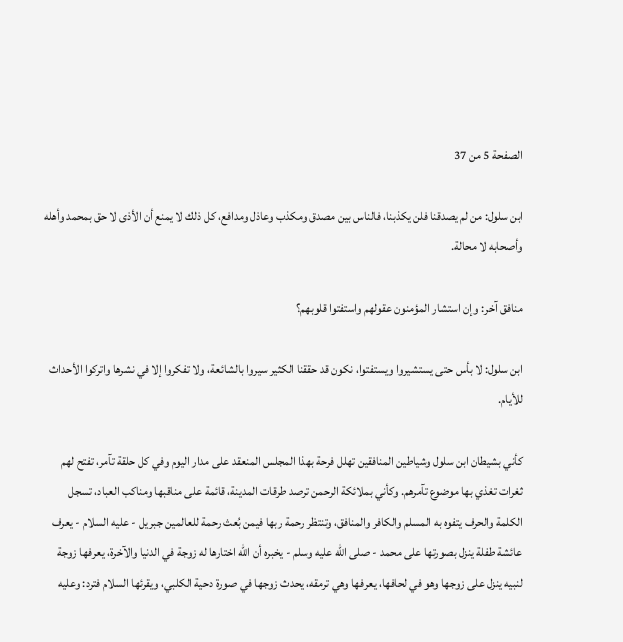الصفحة 5 من 37

ابن سلول: من لم يصدقنا فلن يكذبنا، فالناس بين مصدق ومكذب وعاذل ومدافع، كل ذلك لا يمنع أن الأذى لا حق بمحمد وأهله وأصحابه لا محالة.

منافق آخر: وإن استشار المؤمنون عقولهم واستفتوا قلوبهم؟

ابن سلول: لا بأس حتى يستشيروا ويستفتوا، نكون قد حققنا الكثير سيروا بالشائعة، ولا تفكروا إلا في نشرها واتركوا الأحداث للأيام.

كأني بشيطان ابن سلول وشياطين المنافقين تهلل فرحة بهذا المجلس المنعقد على مدار اليوم وفي كل حلقة تآمر، تفتح لهم ثغرات تغذي بها موضوع تآمرهم. وكأني بملائكة الرحمن ترصد طرقات المدينة، قائمة على مناقبها ومناكب العباد، تسجل الكلمة والحرف يتفوه به المسلم والكافر والمنافق، وتنتظر رحمة ربها فيمن بُعث رحمة للعالمين جبريل - عليه السلام - يعرف عائشة طفلة ينزل بصورتها على محمد - صلى الله عليه وسلم - يخبره أن الله اختارها له زوجة في الدنيا والآخرة، يعرفها زوجة لنبيه ينزل على زوجها وهو في لحافها، يعرفها وهي ترمقه، يحدث زوجها في صورة دحية الكلبي، ويقرئها السلام فترد: وعليه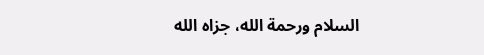السلام ورحمة الله، جزاه الله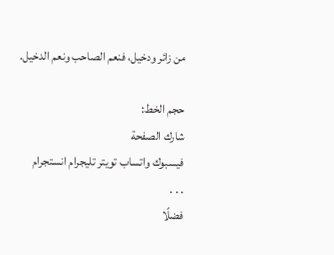من زائر ودخيل، فنعم الصاحب ونعم الدخيل.

حجم الخط:
شارك الصفحة
فيسبوك واتساب تويتر تليجرام انستجرام
. . .
فضلًا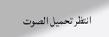انتظر تحميل الصوت